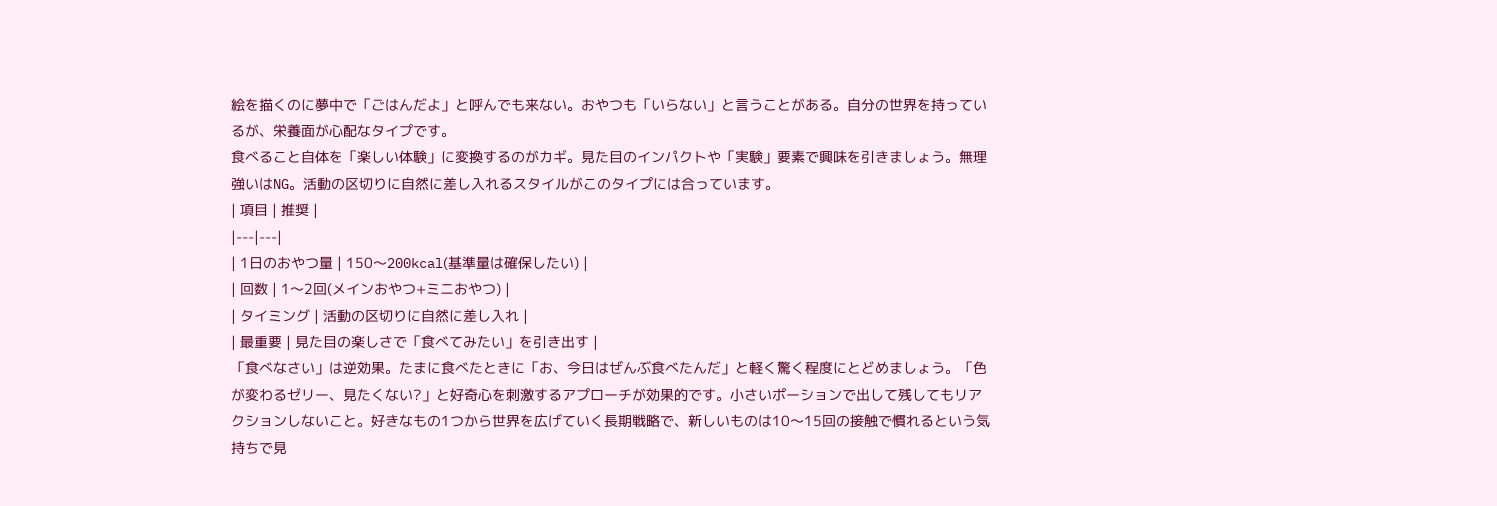絵を描くのに夢中で「ごはんだよ」と呼んでも来ない。おやつも「いらない」と言うことがある。自分の世界を持っているが、栄養面が心配なタイプです。
食べること自体を「楽しい体験」に変換するのがカギ。見た目のインパクトや「実験」要素で興味を引きましょう。無理強いはNG。活動の区切りに自然に差し入れるスタイルがこのタイプには合っています。
| 項目 | 推奨 |
|---|---|
| 1日のおやつ量 | 150〜200kcal(基準量は確保したい) |
| 回数 | 1〜2回(メインおやつ+ミニおやつ) |
| タイミング | 活動の区切りに自然に差し入れ |
| 最重要 | 見た目の楽しさで「食べてみたい」を引き出す |
「食べなさい」は逆効果。たまに食べたときに「お、今日はぜんぶ食べたんだ」と軽く驚く程度にとどめましょう。「色が変わるゼリー、見たくない?」と好奇心を刺激するアプローチが効果的です。小さいポーションで出して残してもリアクションしないこと。好きなもの1つから世界を広げていく長期戦略で、新しいものは10〜15回の接触で慣れるという気持ちで見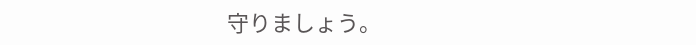守りましょう。